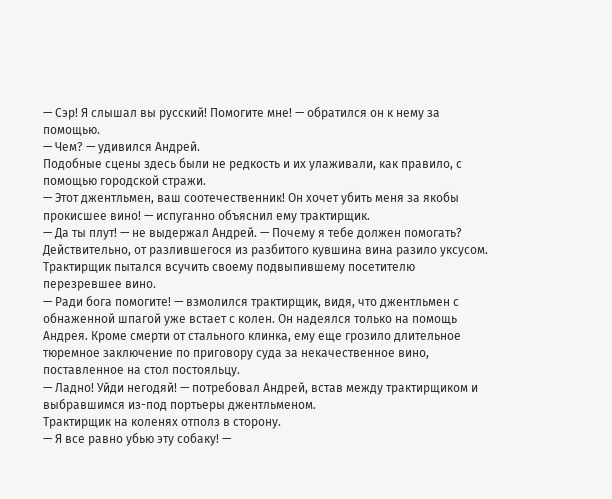— Сэр! Я слышал вы русский! Помогите мне! — обратился он к нему за помощью.
— Чем? — удивился Андрей.
Подобные сцены здесь были не редкость и их улаживали, как правило, с помощью городской стражи.
— Этот джентльмен, ваш соотечественник! Он хочет убить меня за якобы прокисшее вино! — испуганно объяснил ему трактирщик.
— Да ты плут! — не выдержал Андрей. — Почему я тебе должен помогать?
Действительно, от разлившегося из разбитого кувшина вина разило уксусом. Трактирщик пытался всучить своему подвыпившему посетителю перезревшее вино.
— Ради бога помогите! — взмолился трактирщик, видя, что джентльмен с обнаженной шпагой уже встает с колен. Он надеялся только на помощь Андрея. Кроме смерти от стального клинка, ему еще грозило длительное тюремное заключение по приговору суда за некачественное вино, поставленное на стол постояльцу.
— Ладно! Уйди негодяй! — потребовал Андрей, встав между трактирщиком и выбравшимся из-под портьеры джентльменом.
Трактирщик на коленях отполз в сторону.
— Я все равно убью эту собаку! —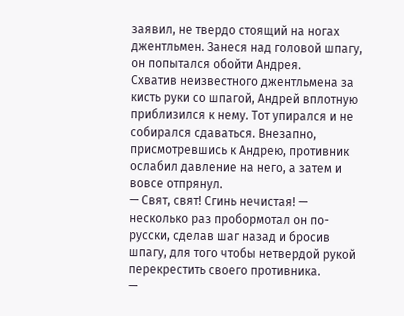заявил, не твердо стоящий на ногах джентльмен. Занеся над головой шпагу, он попытался обойти Андрея.
Схватив неизвестного джентльмена за кисть руки со шпагой, Андрей вплотную приблизился к нему. Тот упирался и не собирался сдаваться. Внезапно, присмотревшись к Андрею, противник ослабил давление на него, а затем и вовсе отпрянул.
— Свят, свят! Сгинь нечистая! — несколько раз пробормотал он по-русски, сделав шаг назад и бросив шпагу, для того чтобы нетвердой рукой перекрестить своего противника.
—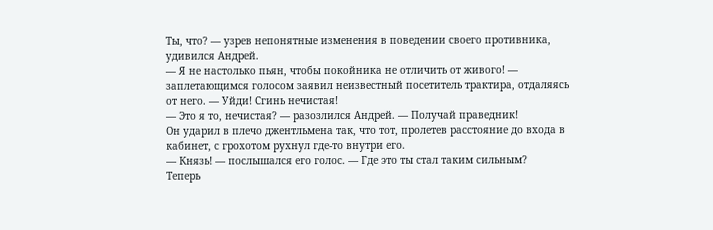Ты, что? — узрев непонятные изменения в поведении своего противника, удивился Андрей.
— Я не настолько пьян, чтобы покойника не отличить от живого! — заплетающимся голосом заявил неизвестный посетитель трактира, отдаляясь от него. — Уйди! Сгинь нечистая!
— Это я то, нечистая? — разозлился Андрей. — Получай праведник!
Он ударил в плечо джентльмена так, что тот, пролетев расстояние до входа в кабинет, с грохотом рухнул где-то внутри его.
— Князь! — послышался его голос. — Где это ты стал таким сильным?
Теперь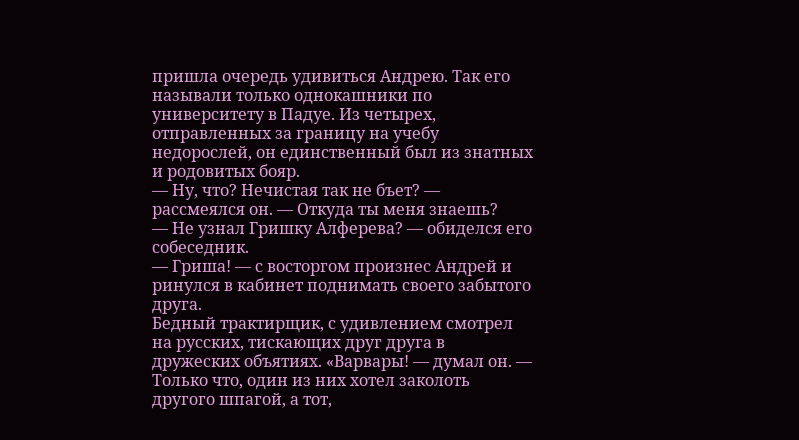пришла очередь удивиться Андрею. Так его называли только однокашники по университету в Падуе. Из четырех, отправленных за границу на учебу недорослей, он единственный был из знатных и родовитых бояр.
— Ну, что? Нечистая так не бъет? — рассмеялся он. — Откуда ты меня знаешь?
— Не узнал Гришку Алферева? — обиделся его собеседник.
— Гриша! — с восторгом произнес Андрей и ринулся в кабинет поднимать своего забытого друга.
Бедный трактирщик, с удивлением смотрел на русских, тискающих друг друга в дружеских объятиях. «Варвары! — думал он. — Только что, один из них хотел заколоть другого шпагой, а тот,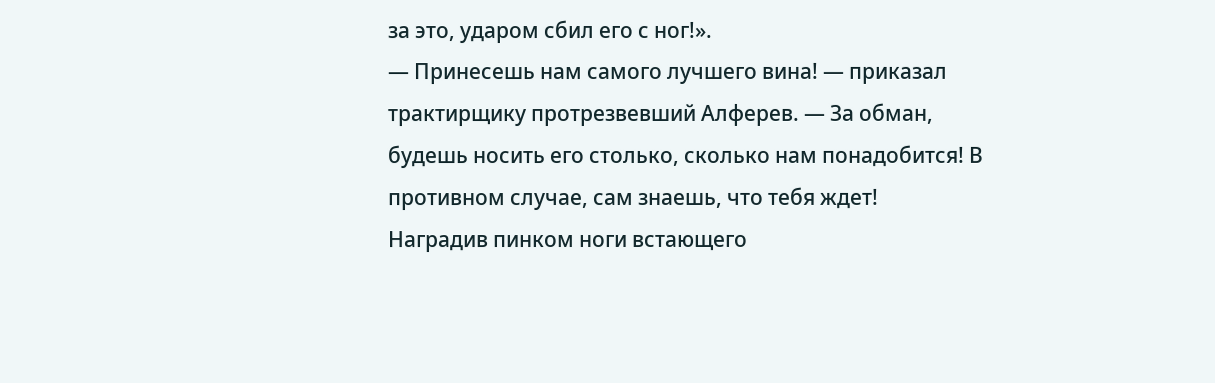за это, ударом сбил его с ног!».
— Принесешь нам самого лучшего вина! — приказал трактирщику протрезвевший Алферев. — За обман, будешь носить его столько, сколько нам понадобится! В противном случае, сам знаешь, что тебя ждет!
Наградив пинком ноги встающего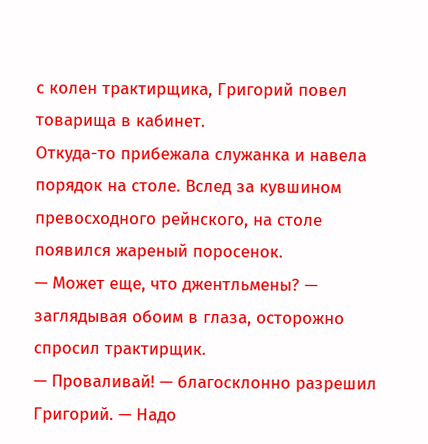с колен трактирщика, Григорий повел товарища в кабинет.
Откуда-то прибежала служанка и навела порядок на столе. Вслед за кувшином превосходного рейнского, на столе появился жареный поросенок.
— Может еще, что джентльмены? — заглядывая обоим в глаза, осторожно спросил трактирщик.
— Проваливай! — благосклонно разрешил Григорий. — Надо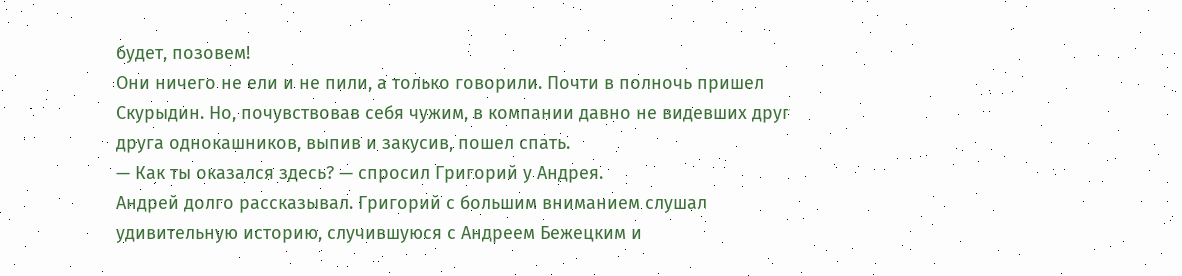будет, позовем!
Они ничего не ели и не пили, а только говорили. Почти в полночь пришел Скурыдин. Но, почувствовав себя чужим, в компании давно не видевших друг друга однокашников, выпив и закусив, пошел спать.
— Как ты оказался здесь? — спросил Григорий у Андрея.
Андрей долго рассказывал. Григорий с большим вниманием слушал удивительную историю, случившуюся с Андреем Бежецким и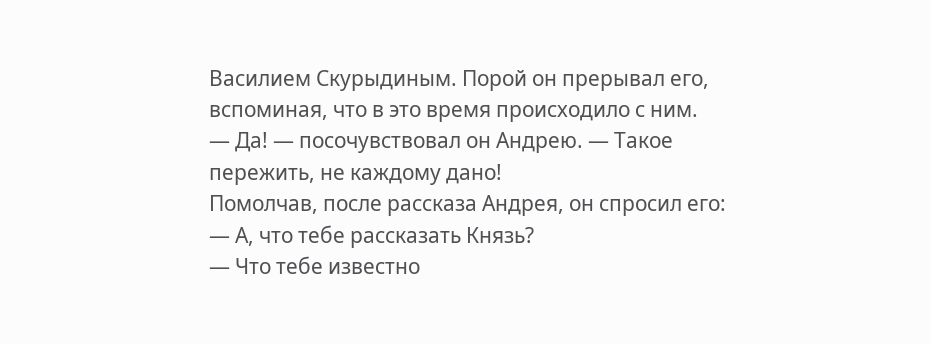Василием Скурыдиным. Порой он прерывал его, вспоминая, что в это время происходило с ним.
— Да! — посочувствовал он Андрею. — Такое пережить, не каждому дано!
Помолчав, после рассказа Андрея, он спросил его:
— А, что тебе рассказать Князь?
— Что тебе известно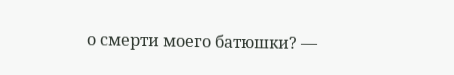о смерти моего батюшки? —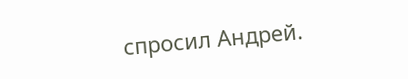спросил Андрей.